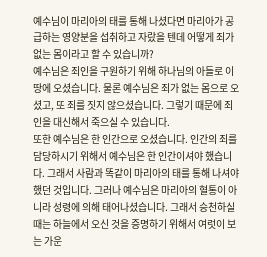예수님이 마리아의 태를 통해 나셨다면 마리아가 공급하는 영양분을 섭취하고 자랐을 텐데 어떻게 죄가 없는 몸이라고 할 수 있습니까?
예수님은 죄인을 구원하기 위해 하나님의 아들로 이 땅에 오셨습니다. 물론 예수님은 죄가 없는 몸으로 오셨고, 또 죄를 짓지 않으셨습니다. 그렇기 때문에 죄인을 대신해서 죽으실 수 있습니다.
또한 예수님은 한 인간으로 오셨습니다. 인간의 죄를 담당하시기 위해서 예수님은 한 인간이셔야 했습니다. 그래서 사람과 똑같이 마리아의 태를 통해 나셔야 했던 것입니다. 그러나 예수님은 마리아의 혈통이 아니라 성령에 의해 태어나셨습니다. 그래서 승천하실 때는 하늘에서 오신 것을 증명하기 위해서 여럿이 보는 가운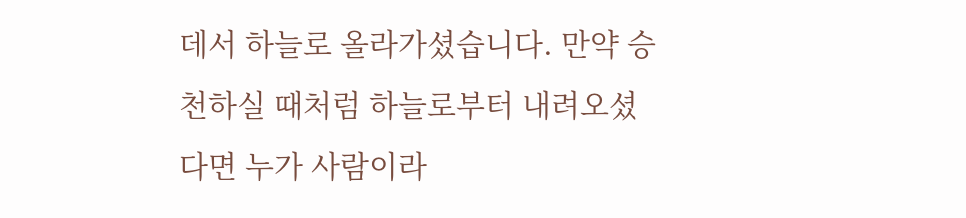데서 하늘로 올라가셨습니다. 만약 승천하실 때처럼 하늘로부터 내려오셨다면 누가 사람이라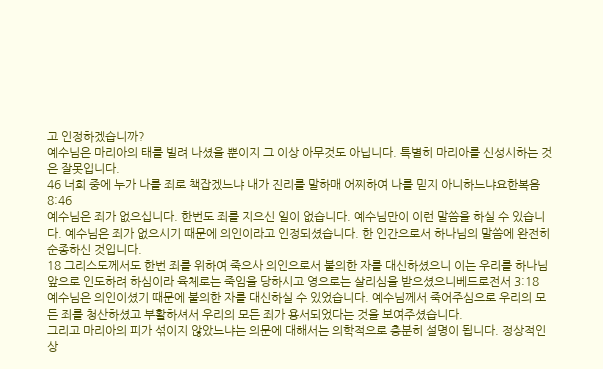고 인정하겠습니까?
예수님은 마리아의 태를 빌려 나셨을 뿐이지 그 이상 아무것도 아닙니다. 특별히 마리아를 신성시하는 것은 잘못입니다.
46 너희 중에 누가 나를 죄로 책잡겠느냐 내가 진리를 말하매 어찌하여 나를 믿지 아니하느냐요한복음 8:46
예수님은 죄가 없으십니다. 한번도 죄를 지으신 일이 없습니다. 예수님만이 이런 말씀을 하실 수 있습니다. 예수님은 죄가 없으시기 때문에 의인이라고 인정되셨습니다. 한 인간으로서 하나님의 말씀에 완전히 순종하신 것입니다.
18 그리스도께서도 한번 죄를 위하여 죽으사 의인으로서 불의한 자를 대신하셨으니 이는 우리를 하나님 앞으로 인도하려 하심이라 육체로는 죽임을 당하시고 영으로는 살리심을 받으셨으니베드로전서 3:18
예수님은 의인이셨기 때문에 불의한 자를 대신하실 수 있었습니다. 예수님께서 죽어주심으로 우리의 모든 죄를 청산하셨고 부활하셔서 우리의 모든 죄가 용서되었다는 것을 보여주셨습니다.
그리고 마리아의 피가 섞이지 않았느냐는 의문에 대해서는 의학적으로 충분히 설명이 됩니다. 정상적인 상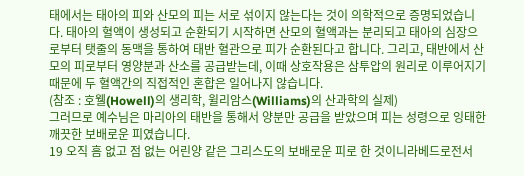태에서는 태아의 피와 산모의 피는 서로 섞이지 않는다는 것이 의학적으로 증명되었습니다. 태아의 혈액이 생성되고 순환되기 시작하면 산모의 혈액과는 분리되고 태아의 심장으로부터 탯줄의 동맥을 통하여 태반 혈관으로 피가 순환된다고 합니다. 그리고, 태반에서 산모의 피로부터 영양분과 산소를 공급받는데, 이때 상호작용은 삼투압의 원리로 이루어지기 때문에 두 혈액간의 직접적인 혼합은 일어나지 않습니다.
(참조 : 호웰(Howell)의 생리학, 윌리암스(Williams)의 산과학의 실제)
그러므로 예수님은 마리아의 태반을 통해서 양분만 공급을 받았으며 피는 성령으로 잉태한 깨끗한 보배로운 피였습니다.
19 오직 흠 없고 점 없는 어린양 같은 그리스도의 보배로운 피로 한 것이니라베드로전서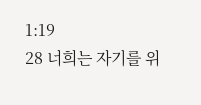1:19
28 너희는 자기를 위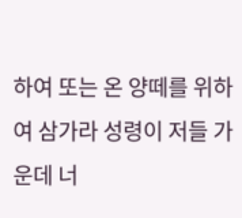하여 또는 온 양떼를 위하여 삼가라 성령이 저들 가운데 너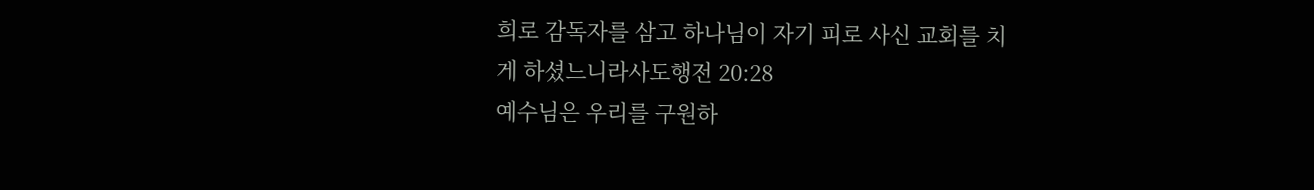희로 감독자를 삼고 하나님이 자기 피로 사신 교회를 치게 하셨느니라사도행전 20:28
예수님은 우리를 구원하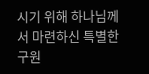시기 위해 하나님께서 마련하신 특별한 구원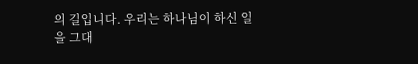의 길입니다. 우리는 하나님이 하신 일을 그대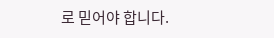로 믿어야 합니다.